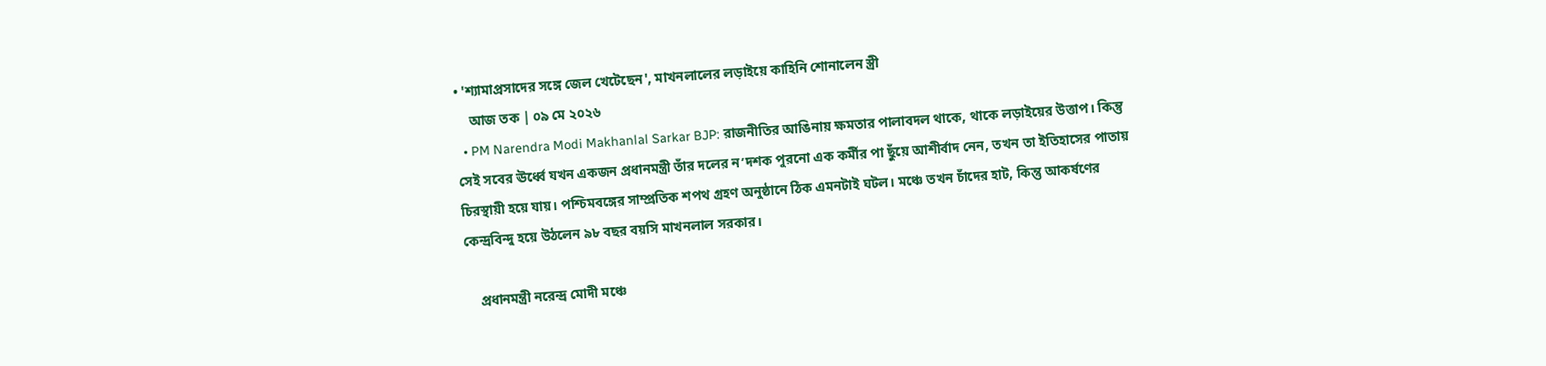• 'শ্যামাপ্রসাদের সঙ্গে জেল খেটেছেন', মাখনলালের লড়াইয়ে কাহিনি শোনালেন স্ত্রী
    আজ তক | ০৯ মে ২০২৬
  • PM Narendra Modi Makhanlal Sarkar BJP: রাজনীতির আঙিনায় ক্ষমতার পালাবদল থাকে, থাকে লড়াইয়ের উত্তাপ। কিন্তু সেই সবের ঊর্ধ্বে যখন একজন প্রধানমন্ত্রী তাঁর দলের ন’দশক পুরনো এক কর্মীর পা ছুঁয়ে আশীর্বাদ নেন, তখন তা ইতিহাসের পাতায় চিরস্থায়ী হয়ে যায়। পশ্চিমবঙ্গের সাম্প্রতিক শপথ গ্রহণ অনুষ্ঠানে ঠিক এমনটাই ঘটল। মঞ্চে তখন চাঁদের হাট, কিন্তু আকর্ষণের কেন্দ্রবিন্দু হয়ে উঠলেন ৯৮ বছর বয়সি মাখনলাল সরকার।

    প্রধানমন্ত্রী নরেন্দ্র মোদী মঞ্চে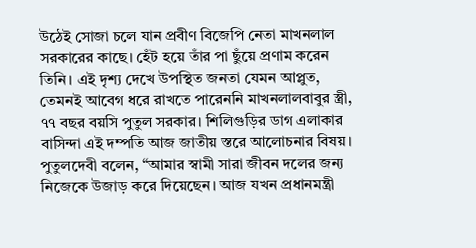উঠেই সোজা চলে যান প্রবীণ বিজেপি নেতা মাখনলাল সরকারের কাছে। হেঁট হয়ে তাঁর পা ছুঁয়ে প্রণাম করেন তিনি। এই দৃশ্য দেখে উপস্থিত জনতা যেমন আপ্লুত, তেমনই আবেগ ধরে রাখতে পারেননি মাখনলালবাবুর স্ত্রী, ৭৭ বছর বয়সি পুতুল সরকার। শিলিগুড়ির ডাগ এলাকার বাসিন্দা এই দম্পতি আজ জাতীয় স্তরে আলোচনার বিষয়। পুতুলদেবী বলেন, “আমার স্বামী সারা জীবন দলের জন্য নিজেকে উজাড় করে দিয়েছেন। আজ যখন প্রধানমন্ত্রী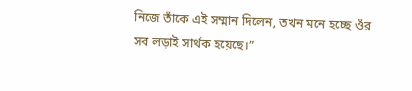নিজে তাঁকে এই সম্মান দিলেন, তখন মনে হচ্ছে ওঁর সব লড়াই সার্থক হয়েছে।”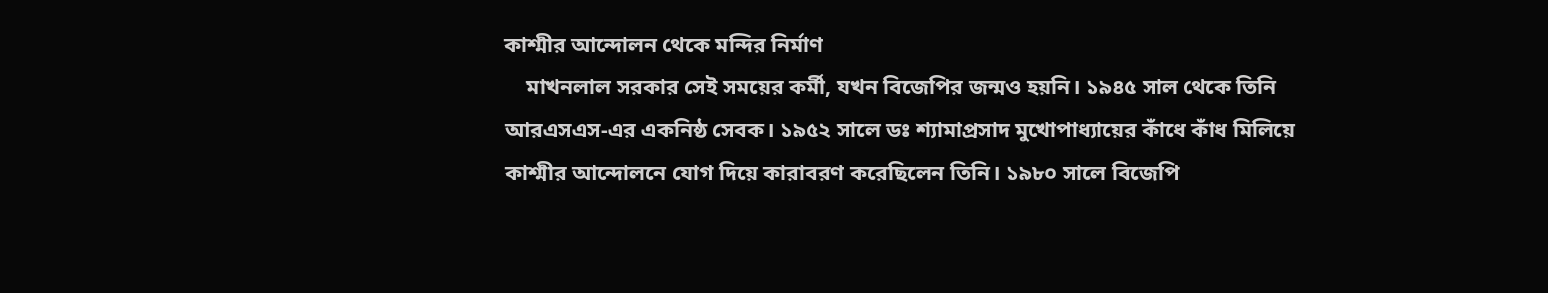কাশ্মীর আন্দোলন থেকে মন্দির নির্মাণ
    মাখনলাল সরকার সেই সময়ের কর্মী, যখন বিজেপির জন্মও হয়নি। ১৯৪৫ সাল থেকে তিনি আরএসএস-এর একনিষ্ঠ সেবক। ১৯৫২ সালে ডঃ শ্যামাপ্রসাদ মুখোপাধ্যায়ের কাঁধে কাঁধ মিলিয়ে কাশ্মীর আন্দোলনে যোগ দিয়ে কারাবরণ করেছিলেন তিনি। ১৯৮০ সালে বিজেপি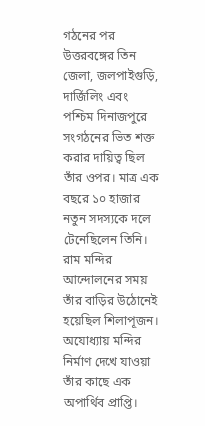গঠনের পর উত্তরবঙ্গের তিন জেলা, জলপাইগুড়ি, দার্জিলিং এবং পশ্চিম দিনাজপুরে সংগঠনের ভিত শক্ত করার দায়িত্ব ছিল তাঁর ওপর। মাত্র এক বছরে ১০ হাজার নতুন সদস্যকে দলে টেনেছিলেন তিনি। রাম মন্দির আন্দোলনের সময় তাঁর বাড়ির উঠোনেই হয়েছিল শিলাপূজন। অযোধ্যায় মন্দির নির্মাণ দেখে যাওয়া তাঁর কাছে এক অপার্থিব প্রাপ্তি।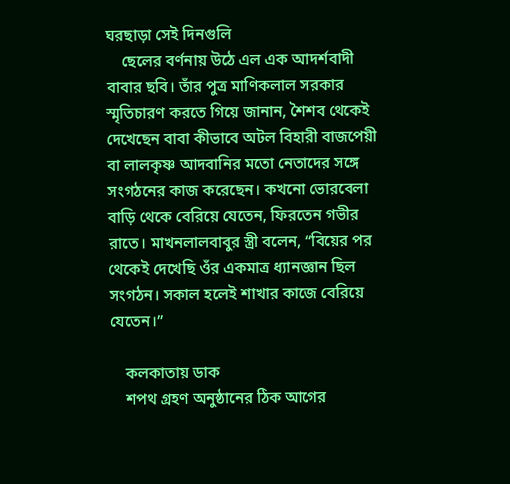ঘরছাড়া সেই দিনগুলি
    ছেলের বর্ণনায় উঠে এল এক আদর্শবাদী বাবার ছবি। তাঁর পুত্র মাণিকলাল সরকার স্মৃতিচারণ করতে গিয়ে জানান, শৈশব থেকেই দেখেছেন বাবা কীভাবে অটল বিহারী বাজপেয়ী বা লালকৃষ্ণ আদবানির মতো নেতাদের সঙ্গে সংগঠনের কাজ করেছেন। কখনো ভোরবেলা বাড়ি থেকে বেরিয়ে যেতেন, ফিরতেন গভীর রাতে। মাখনলালবাবুর স্ত্রী বলেন, “বিয়ের পর থেকেই দেখেছি ওঁর একমাত্র ধ্যানজ্ঞান ছিল সংগঠন। সকাল হলেই শাখার কাজে বেরিয়ে যেতেন।”

    কলকাতায় ডাক
    শপথ গ্রহণ অনুষ্ঠানের ঠিক আগের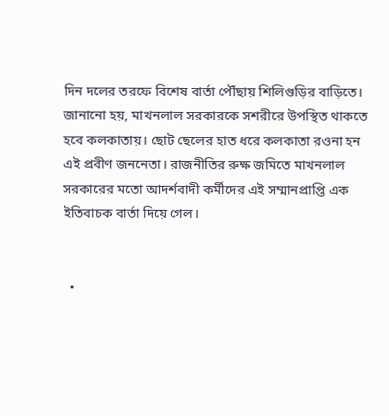দিন দলের তরফে বিশেষ বার্তা পৌঁছায় শিলিগুড়ির বাড়িতে। জানানো হয়, মাখনলাল সরকারকে সশরীরে উপস্থিত থাকতে হবে কলকাতায়। ছোট ছেলের হাত ধরে কলকাতা রওনা হন এই প্রবীণ জননেতা। রাজনীতির রুক্ষ জমিতে মাখনলাল সরকারের মতো আদর্শবাদী কর্মীদের এই সম্মানপ্রাপ্তি এক ইতিবাচক বার্তা দিয়ে গেল।


  •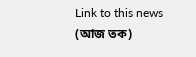Link to this news (আজ তক)